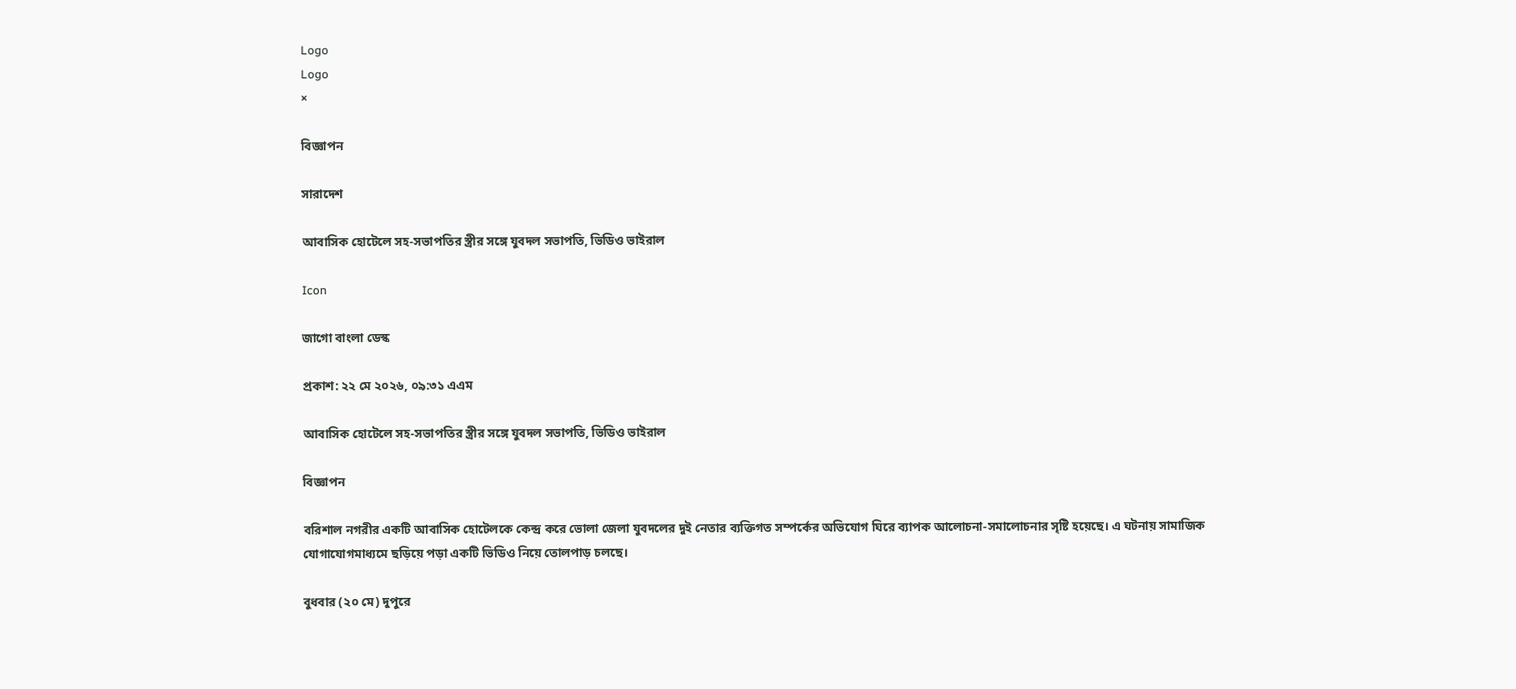Logo
Logo
×

বিজ্ঞাপন

সারাদেশ

আবাসিক হোটেলে সহ-সভাপতির স্ত্রীর সঙ্গে যুবদল সভাপতি, ভিডিও ভাইরাল

Icon

জাগো বাংলা ডেস্ক

প্রকাশ: ২২ মে ২০২৬, ০৯:৩১ এএম

আবাসিক হোটেলে সহ-সভাপতির স্ত্রীর সঙ্গে যুবদল সভাপতি, ভিডিও ভাইরাল

বিজ্ঞাপন

বরিশাল নগরীর একটি আবাসিক হোটেলকে কেন্দ্র করে ভোলা জেলা যুবদলের দুই নেতার ব্যক্তিগত সম্পর্কের অভিযোগ ঘিরে ব্যাপক আলোচনা-সমালোচনার সৃষ্টি হয়েছে। এ ঘটনায় সামাজিক যোগাযোগমাধ্যমে ছড়িয়ে পড়া একটি ভিডিও নিয়ে তোলপাড় চলছে।

বুধবার (২০ মে) দুপুরে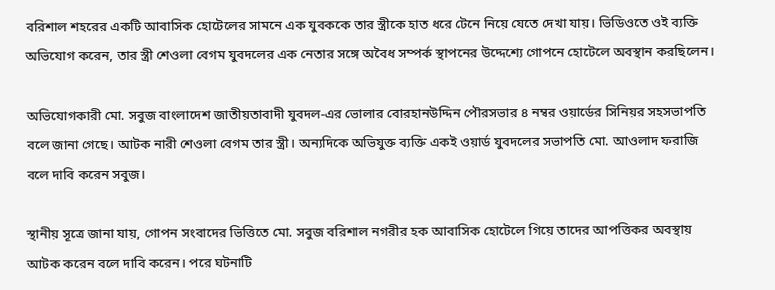বরিশাল শহরের একটি আবাসিক হোটেলের সামনে এক যুবককে তার স্ত্রীকে হাত ধরে টেনে নিয়ে যেতে দেখা যায়। ভিডিওতে ওই ব্যক্তি অভিযোগ করেন, তার স্ত্রী শেওলা বেগম যুবদলের এক নেতার সঙ্গে অবৈধ সম্পর্ক স্থাপনের উদ্দেশ্যে গোপনে হোটেলে অবস্থান করছিলেন।

অভিযোগকারী মো. সবুজ বাংলাদেশ জাতীয়তাবাদী যুবদল-এর ভোলার বোরহানউদ্দিন পৌরসভার ৪ নম্বর ওয়ার্ডের সিনিয়র সহসভাপতি বলে জানা গেছে। আটক নারী শেওলা বেগম তার স্ত্রী। অন্যদিকে অভিযুক্ত ব্যক্তি একই ওয়ার্ড যুবদলের সভাপতি মো. আওলাদ ফরাজি বলে দাবি করেন সবুজ।

স্থানীয় সূত্রে জানা যায়, গোপন সংবাদের ভিত্তিতে মো. সবুজ বরিশাল নগরীর হক আবাসিক হোটেলে গিয়ে তাদের আপত্তিকর অবস্থায় আটক করেন বলে দাবি করেন। পরে ঘটনাটি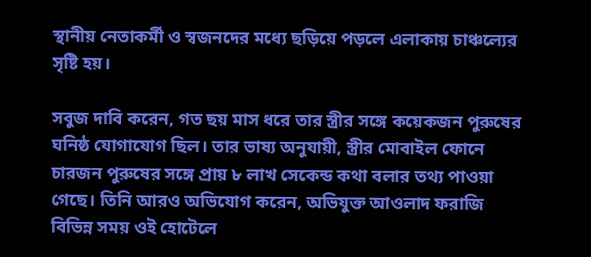স্থানীয় নেতাকর্মী ও স্বজনদের মধ্যে ছড়িয়ে পড়লে এলাকায় চাঞ্চল্যের সৃষ্টি হয়।

সবুজ দাবি করেন, গত ছয় মাস ধরে তার স্ত্রীর সঙ্গে কয়েকজন পুরুষের ঘনিষ্ঠ যোগাযোগ ছিল। তার ভাষ্য অনুযায়ী, স্ত্রীর মোবাইল ফোনে চারজন পুরুষের সঙ্গে প্রায় ৮ লাখ সেকেন্ড কথা বলার তথ্য পাওয়া গেছে। তিনি আরও অভিযোগ করেন, অভিযুক্ত আওলাদ ফরাজি বিভিন্ন সময় ওই হোটেলে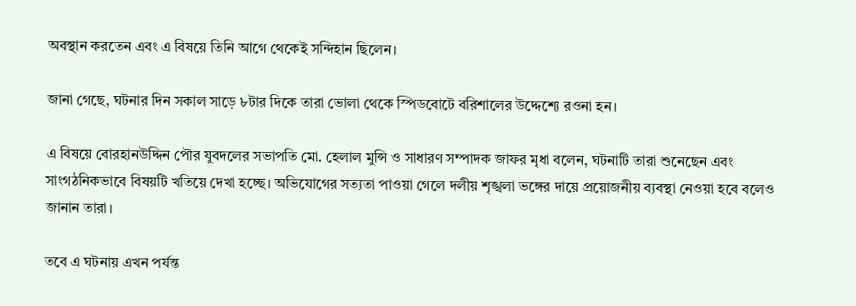অবস্থান করতেন এবং এ বিষয়ে তিনি আগে থেকেই সন্দিহান ছিলেন।

জানা গেছে, ঘটনার দিন সকাল সাড়ে ৮টার দিকে তারা ভোলা থেকে স্পিডবোটে বরিশালের উদ্দেশ্যে রওনা হন।

এ বিষয়ে বোরহানউদ্দিন পৌর যুবদলের সভাপতি মো. হেলাল মুন্সি ও সাধারণ সম্পাদক জাফর মৃধা বলেন, ঘটনাটি তারা শুনেছেন এবং সাংগঠনিকভাবে বিষয়টি খতিয়ে দেখা হচ্ছে। অভিযোগের সত্যতা পাওয়া গেলে দলীয় শৃঙ্খলা ভঙ্গের দায়ে প্রয়োজনীয় ব্যবস্থা নেওয়া হবে বলেও জানান তারা।

তবে এ ঘটনায় এখন পর্যন্ত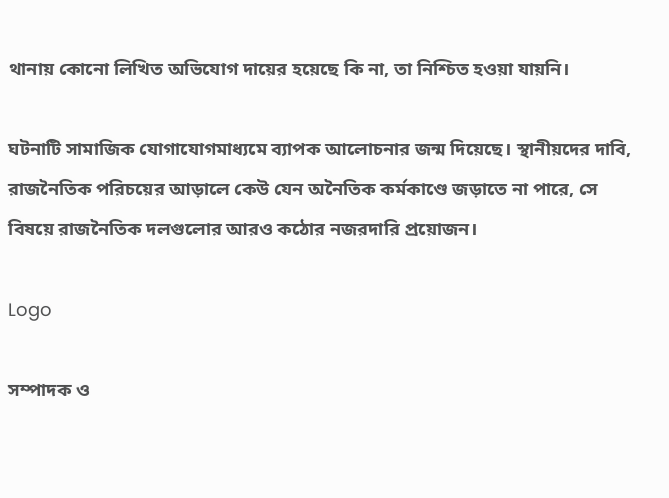থানায় কোনো লিখিত অভিযোগ দায়ের হয়েছে কি না, তা নিশ্চিত হওয়া যায়নি।

ঘটনাটি সামাজিক যোগাযোগমাধ্যমে ব্যাপক আলোচনার জন্ম দিয়েছে। স্থানীয়দের দাবি, রাজনৈতিক পরিচয়ের আড়ালে কেউ যেন অনৈতিক কর্মকাণ্ডে জড়াতে না পারে, সে বিষয়ে রাজনৈতিক দলগুলোর আরও কঠোর নজরদারি প্রয়োজন।

Logo

সম্পাদক ও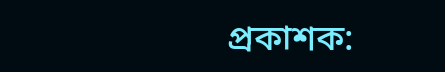প্রকাশক: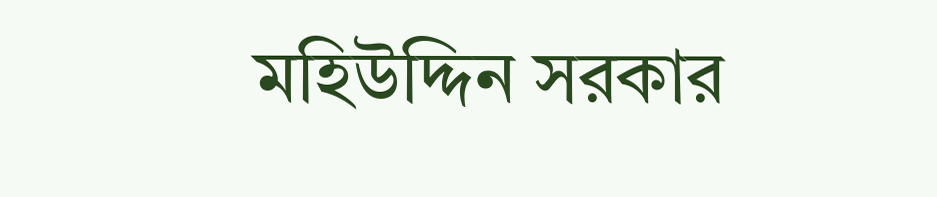মহিউদ্দিন সরকার